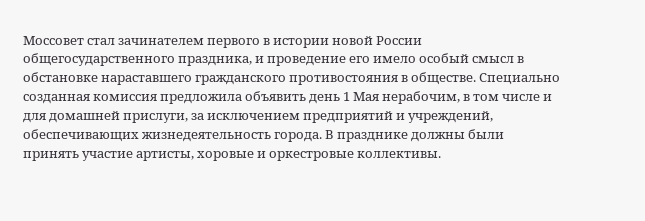Моссовет стал зачинателем первого в истории новой России общегосударственного праздника, и проведение его имело особый смысл в обстановке нараставшего гражданского противостояния в обществе. Специально созданная комиссия предложила объявить день 1 Мая нерабочим, в том числе и для домашней прислуги, за исключением предприятий и учреждений, обеспечивающих жизнедеятельность города. В празднике должны были принять участие артисты, хоровые и оркестровые коллективы.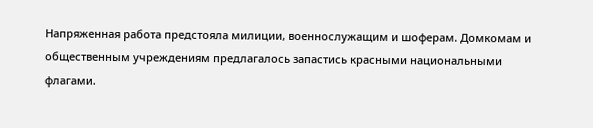Напряженная работа предстояла милиции, военнослужащим и шоферам. Домкомам и общественным учреждениям предлагалось запастись красными национальными флагами.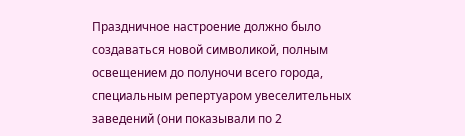Праздничное настроение должно было создаваться новой символикой, полным освещением до полуночи всего города, специальным репертуаром увеселительных заведений (они показывали по 2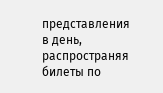представления в день, распространяя билеты по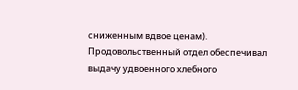сниженным вдвое ценам). Продовольственный отдел обеспечивал выдачу удвоенного хлебного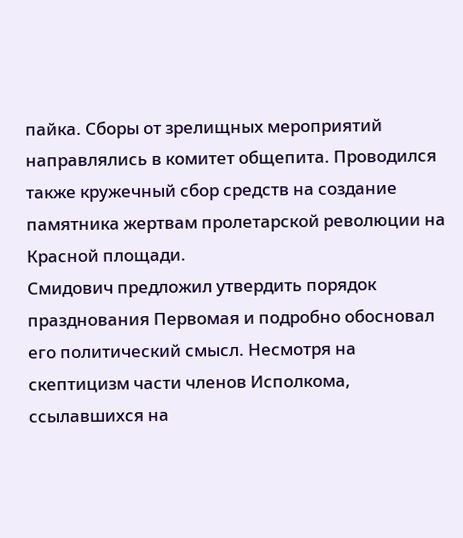пайка. Сборы от зрелищных мероприятий направлялись в комитет общепита. Проводился также кружечный сбор средств на создание памятника жертвам пролетарской революции на Красной площади.
Смидович предложил утвердить порядок празднования Первомая и подробно обосновал его политический смысл. Несмотря на скептицизм части членов Исполкома, ссылавшихся на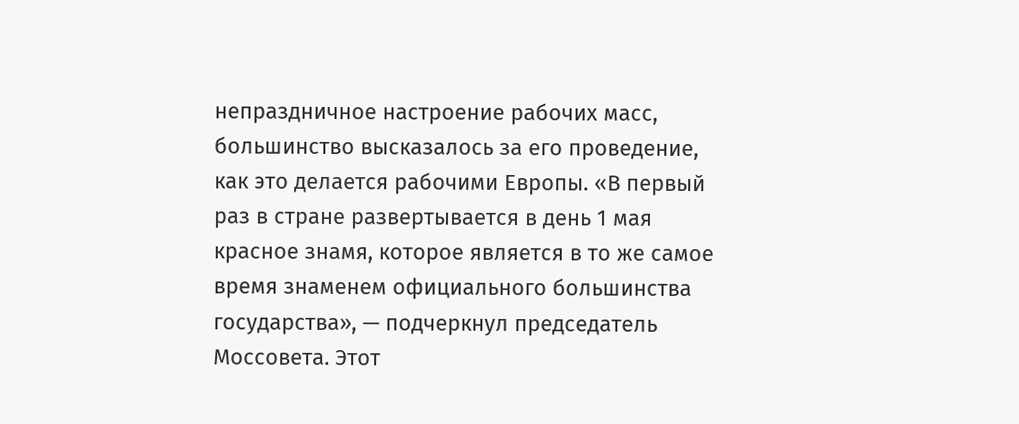непраздничное настроение рабочих масс, большинство высказалось за его проведение, как это делается рабочими Европы. «В первый раз в стране развертывается в день 1 мая красное знамя, которое является в то же самое время знаменем официального большинства государства», — подчеркнул председатель Моссовета. Этот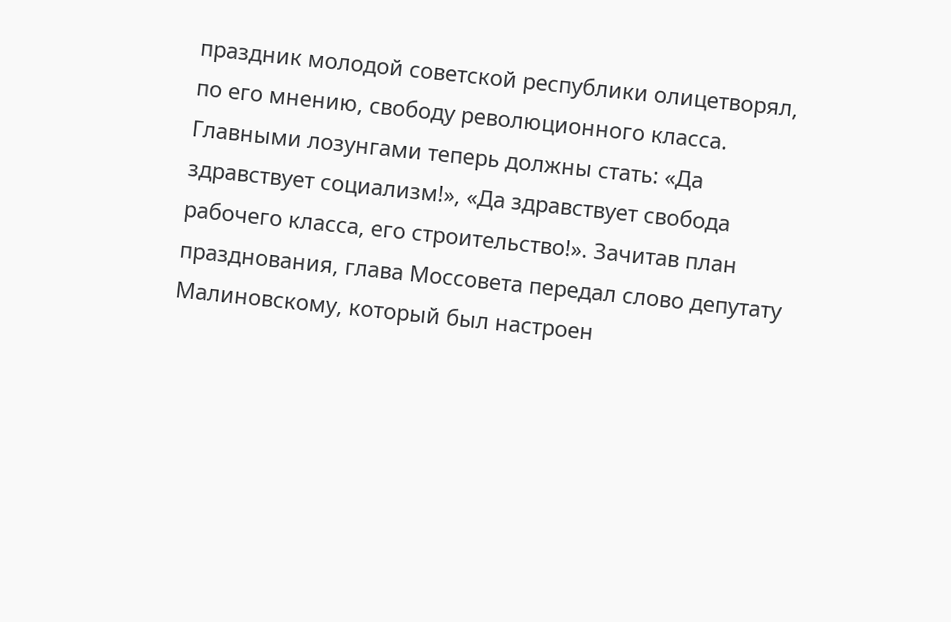праздник молодой советской республики олицетворял, по его мнению, свободу революционного класса. Главными лозунгами теперь должны стать: «Да здравствует социализм!», «Да здравствует свобода рабочего класса, его строительство!». Зачитав план празднования, глава Моссовета передал слово депутату Малиновскому, который был настроен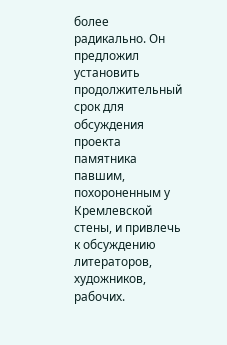более радикально. Он предложил установить продолжительный срок для обсуждения проекта памятника павшим, похороненным у Кремлевской стены, и привлечь к обсуждению литераторов, художников, рабочих.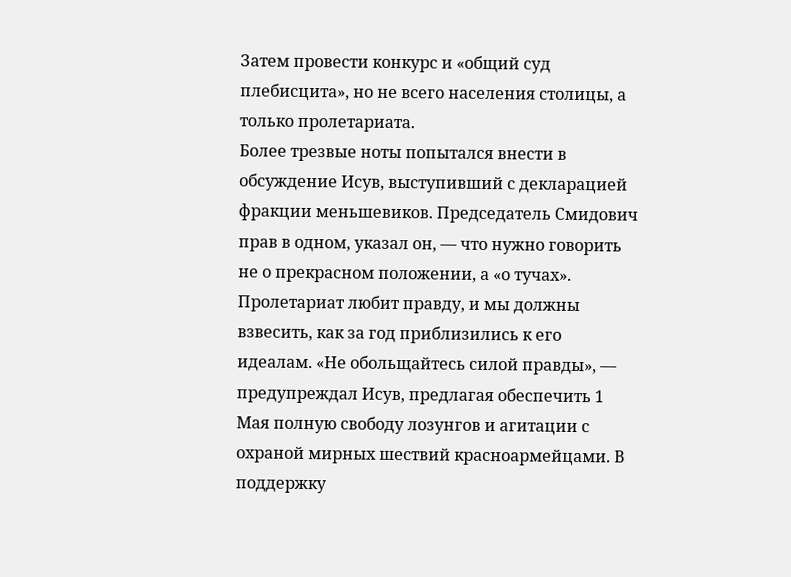Затем провести конкурс и «общий суд плебисцита», но не всего населения столицы, а только пролетариата.
Более трезвые ноты попытался внести в обсуждение Исув, выступивший с декларацией фракции меньшевиков. Председатель Смидович прав в одном, указал он, — что нужно говорить не о прекрасном положении, а «о тучах». Пролетариат любит правду, и мы должны взвесить, как за год приблизились к его идеалам. «Не обольщайтесь силой правды», — предупреждал Исув, предлагая обеспечить 1 Мая полную свободу лозунгов и агитации с охраной мирных шествий красноармейцами. В поддержку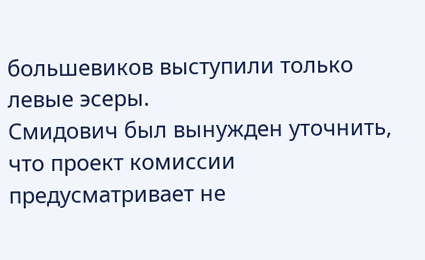большевиков выступили только левые эсеры.
Смидович был вынужден уточнить, что проект комиссии предусматривает не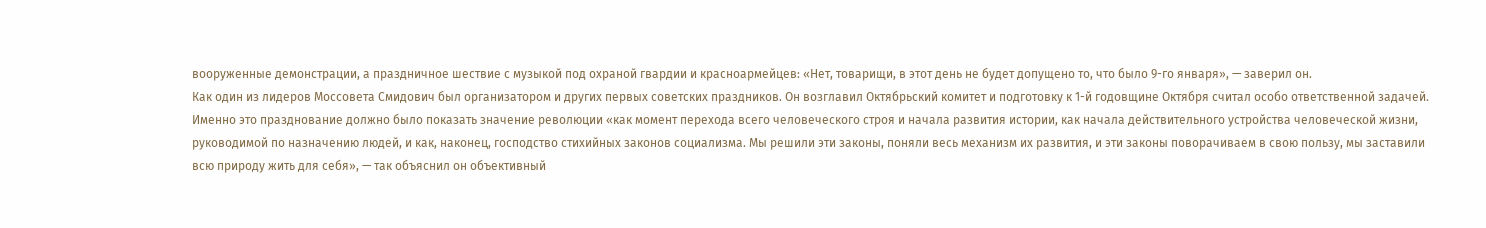вооруженные демонстрации, а праздничное шествие с музыкой под охраной гвардии и красноармейцев: «Нет, товарищи, в этот день не будет допущено то, что было 9-го января», — заверил он.
Как один из лидеров Моссовета Смидович был организатором и других первых советских праздников. Он возглавил Октябрьский комитет и подготовку к 1-й годовщине Октября считал особо ответственной задачей. Именно это празднование должно было показать значение революции «как момент перехода всего человеческого строя и начала развития истории, как начала действительного устройства человеческой жизни, руководимой по назначению людей, и как, наконец, господство стихийных законов социализма. Мы решили эти законы, поняли весь механизм их развития, и эти законы поворачиваем в свою пользу, мы заставили всю природу жить для себя», — так объяснил он объективный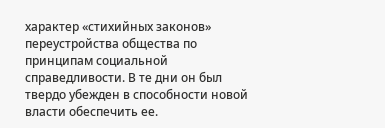характер «стихийных законов» переустройства общества по принципам социальной справедливости. В те дни он был твердо убежден в способности новой власти обеспечить ее.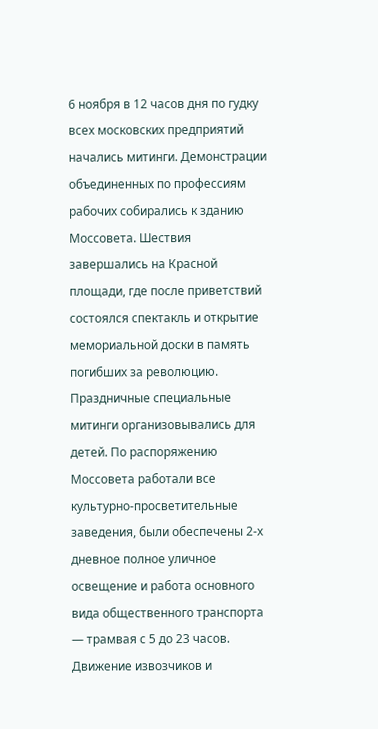6 ноября в 12 часов дня по гудку всех московских предприятий начались митинги. Демонстрации объединенных по профессиям рабочих собирались к зданию Моссовета. Шествия завершались на Красной площади, где после приветствий состоялся спектакль и открытие мемориальной доски в память погибших за революцию. Праздничные специальные митинги организовывались для детей. По распоряжению Моссовета работали все культурно-просветительные заведения, были обеспечены 2-х дневное полное уличное освещение и работа основного вида общественного транспорта — трамвая с 5 до 23 часов. Движение извозчиков и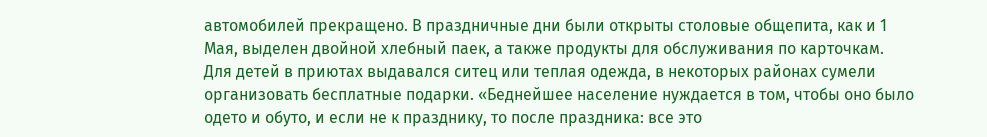автомобилей прекращено. В праздничные дни были открыты столовые общепита, как и 1 Мая, выделен двойной хлебный паек, а также продукты для обслуживания по карточкам. Для детей в приютах выдавался ситец или теплая одежда, в некоторых районах сумели организовать бесплатные подарки. «Беднейшее население нуждается в том, чтобы оно было одето и обуто, и если не к празднику, то после праздника: все это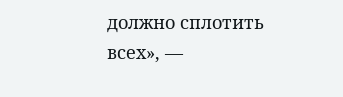должно сплотить всех», —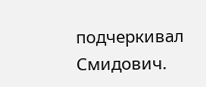подчеркивал Смидович.